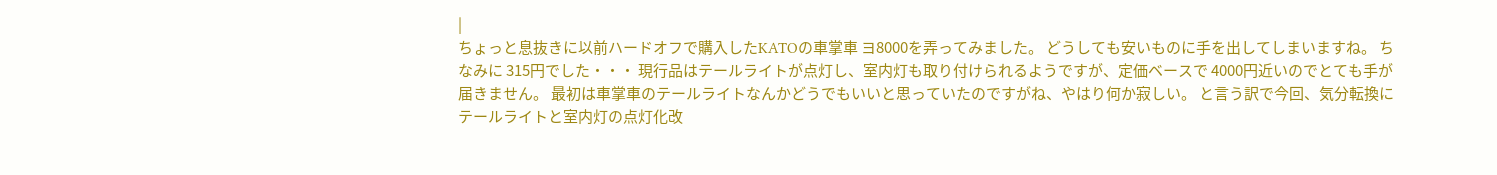|
ちょっと息抜きに以前ハードオフで購入したKATOの車掌車 ヨ8000を弄ってみました。 どうしても安いものに手を出してしまいますね。 ちなみに 315円でした・・・ 現行品はテールライトが点灯し、室内灯も取り付けられるようですが、定価ベースで 4000円近いのでとても手が届きません。 最初は車掌車のテールライトなんかどうでもいいと思っていたのですがね、やはり何か寂しい。 と言う訳で今回、気分転換にテールライトと室内灯の点灯化改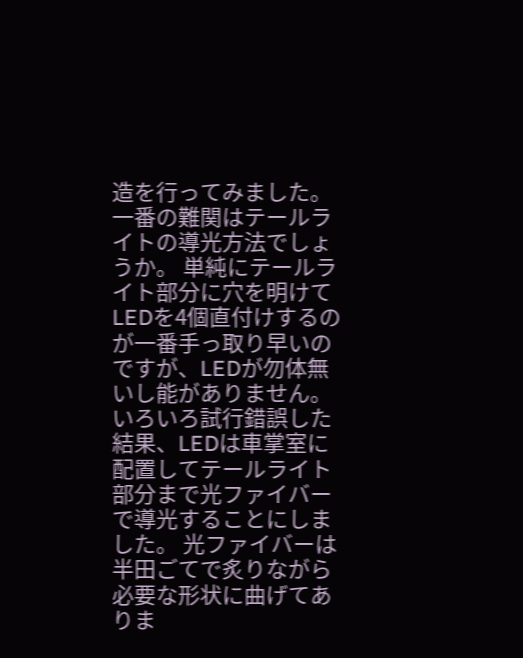造を行ってみました。 一番の難関はテールライトの導光方法でしょうか。 単純にテールライト部分に穴を明けてLEDを4個直付けするのが一番手っ取り早いのですが、LEDが勿体無いし能がありません。 いろいろ試行錯誤した結果、LEDは車掌室に配置してテールライト部分まで光ファイバーで導光することにしました。 光ファイバーは半田ごてで炙りながら必要な形状に曲げてありま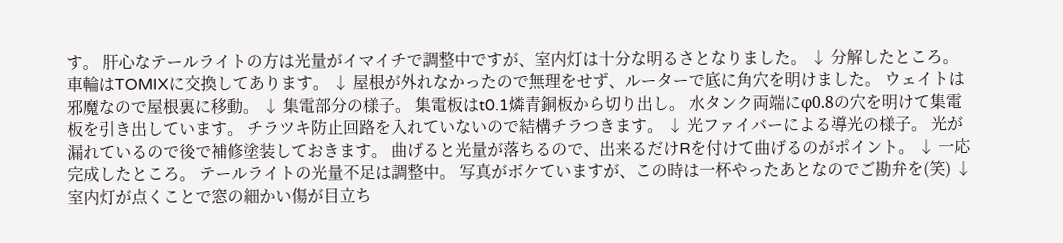す。 肝心なテールライトの方は光量がイマイチで調整中ですが、室内灯は十分な明るさとなりました。 ↓ 分解したところ。 車輪はTOMIXに交換してあります。 ↓ 屋根が外れなかったので無理をせず、ルーターで底に角穴を明けました。 ウェイトは邪魔なので屋根裏に移動。 ↓ 集電部分の様子。 集電板はt0.1燐青銅板から切り出し。 水タンク両端にφ0.8の穴を明けて集電板を引き出しています。 チラツキ防止回路を入れていないので結構チラつきます。 ↓ 光ファイバーによる導光の様子。 光が漏れているので後で補修塗装しておきます。 曲げると光量が落ちるので、出来るだけRを付けて曲げるのがポイント。 ↓ 一応完成したところ。 テールライトの光量不足は調整中。 写真がボケていますが、この時は一杯やったあとなのでご勘弁を(笑) ↓ 室内灯が点くことで窓の細かい傷が目立ち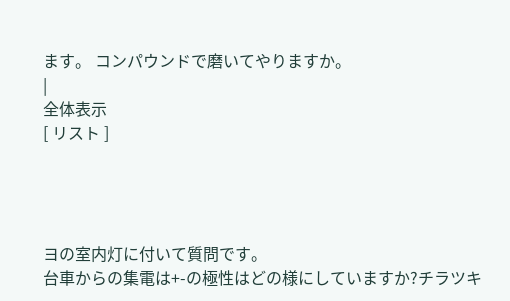ます。 コンパウンドで磨いてやりますか。
|
全体表示
[ リスト ]




ヨの室内灯に付いて質問です。
台車からの集電は+-の極性はどの様にしていますか?チラツキ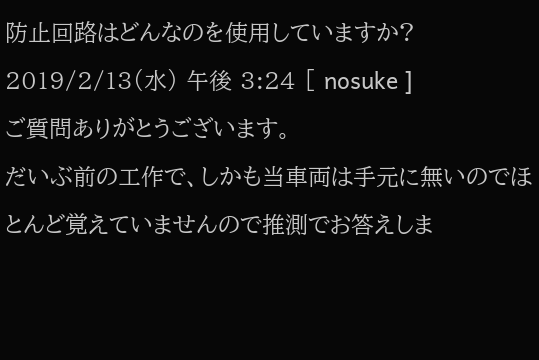防止回路はどんなのを使用していますか?
2019/2/13(水) 午後 3:24 [ nosuke ]
ご質問ありがとうございます。
だいぶ前の工作で、しかも当車両は手元に無いのでほとんど覚えていませんので推測でお答えしま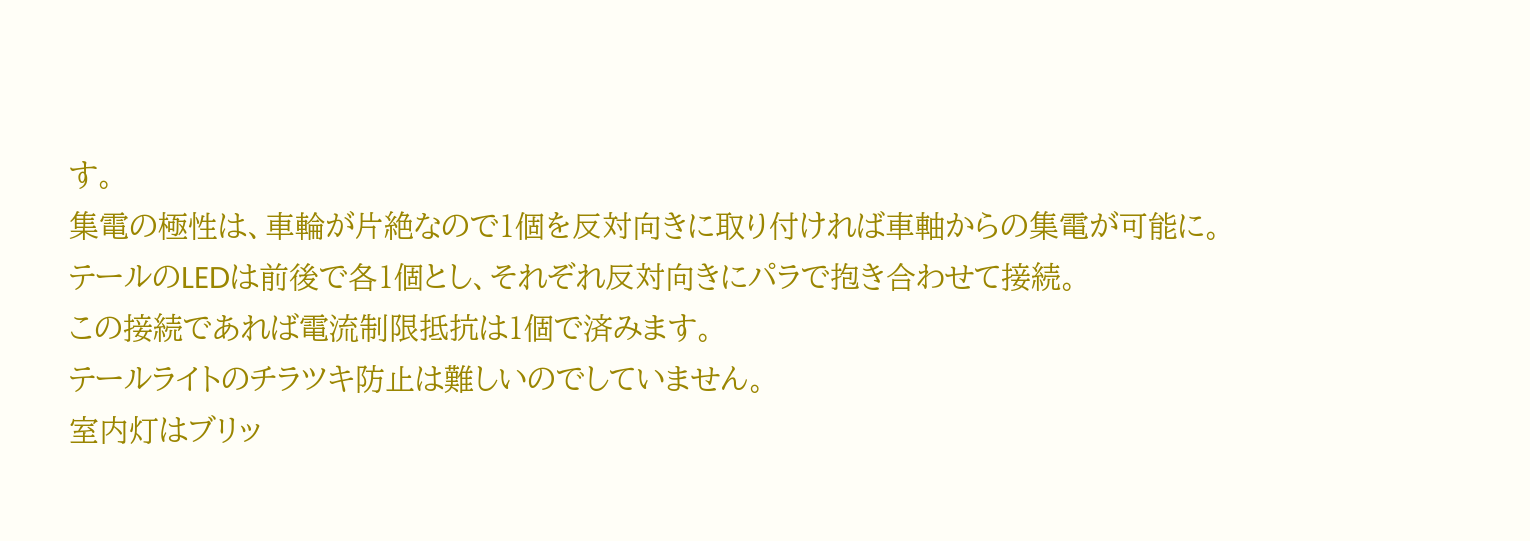す。
集電の極性は、車輪が片絶なので1個を反対向きに取り付ければ車軸からの集電が可能に。
テールのLEDは前後で各1個とし、それぞれ反対向きにパラで抱き合わせて接続。
この接続であれば電流制限抵抗は1個で済みます。
テールライトのチラツキ防止は難しいのでしていません。
室内灯はブリッ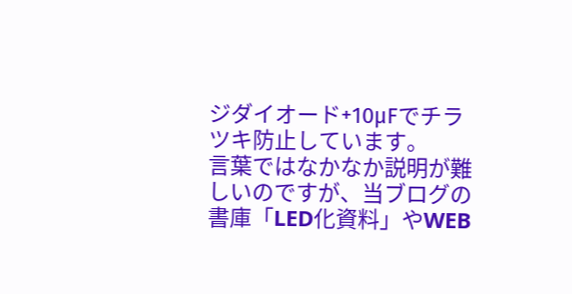ジダイオード+10μFでチラツキ防止しています。
言葉ではなかなか説明が難しいのですが、当ブログの書庫「LED化資料」やWEB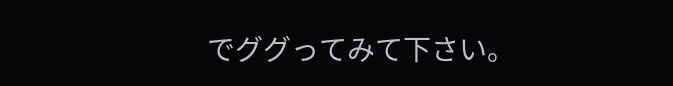でググってみて下さい。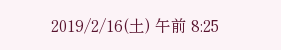2019/2/16(土) 午前 8:25